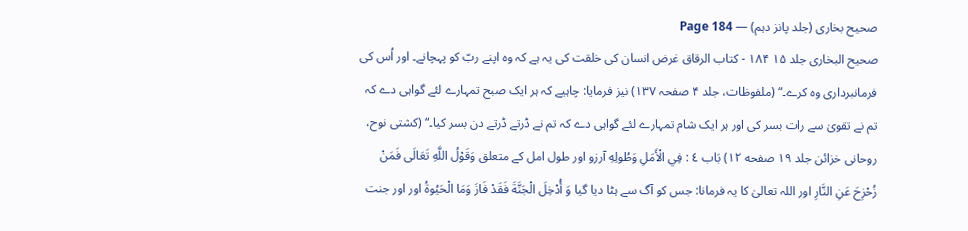صحیح بخاری (جلد پانز دہم) — Page 184
صحیح البخاری جلد ۱۵ ۱۸۴ - كتاب الرقاق غرض انسان کی خلقت کی یہ ہے کہ وہ اپنے ربّ کو پہچانے۔ اور اُس کی فرمانبرداری وہ کرے۔“ (ملفوظات، جلد ۴ صفحہ ۱۳۷) نیز فرمایا: چاہیے کہ ہر ایک صبح تمہارے لئے گواہی دے کہ تم نے تقویٰ سے رات بسر کی اور ہر ایک شام تمہارے لئے گواہی دے کہ تم نے ڈرتے ڈرتے دن بسر کیا۔“ (کشتی نوح، روحانی خزائن جلد ۱۹ صفحه ۱۲) بَاب ٤ : فِي الْأَمَلِ وَطُولِهِ آرزو اور طول امل کے متعلق وَقَوْلُ اللَّهِ تَعَالَى فَمَنْ زُحْزِحَ عَنِ النَّارِ اور اللہ تعالیٰ کا یہ فرمانا: جس کو آگ سے ہٹا دیا گیا وَ أُدْخِلَ الْجَنَّةَ فَقَدْ فَازَ وَمَا الْحَيُوةُ اور اور جنت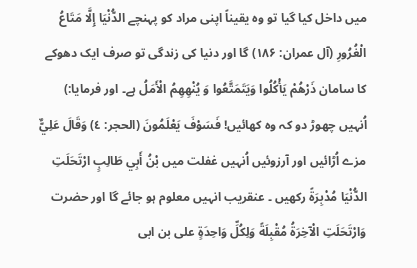میں داخل کیا گیا تو وہ یقیناً اپنی مراد کو پہنچے الدُّنْيَا إِلَّا مَتَاعُ الْغُرُورِ (آل عمران: ۱۸۶) گا اور دنیا کی زندگی تو صرف ایک دھوکے کا سامان ذَرْهُمْ يَأْكُلُوا وَيَتَمَتَّعُوا وَ يُنْهِهِمُ الْأَمَلُ ہے۔ اور فرمایا:) اُنہیں چھوڑ دو کہ وہ کھائیں! فَسَوْفَ يَعْلَمُونَ (الحجر: ٤) وَقَالَ عَلِيٌّ مزے اُڑائیں اور آرزوئیں اُنہیں غفلت میں بْنُ أَبِي طَالِبٍ ارْتَحَلَتِ الدُّنْيَا مُدْبِرَةً رکھیں ۔ عنقریب انہیں معلوم ہو جائے گا اور حضرت وَارْتَحَلَتِ الْآخِرَةُ مُقْبِلَةً وَلِكُلِّ وَاحِدَةٍ علی بن ابی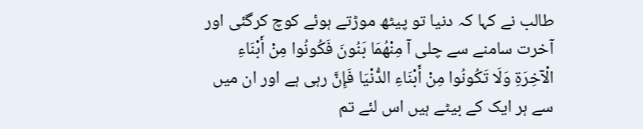طالب نے کہا کہ دنیا تو پیٹھ موڑتے ہوئے کوچ کرگئی اور آخرت سامنے سے چلی آ مِنْهُمَا بَنُونَ فَكُونُوا مِنْ أَبْنَاءِ الْآخِرَةِ وَلَا تَكُونُوا مِنْ أَبْنَاءِ الدُّنْيَا فَإِنَّ رہی ہے اور ان میں سے ہر ایک کے بیٹے ہیں اس لئے تم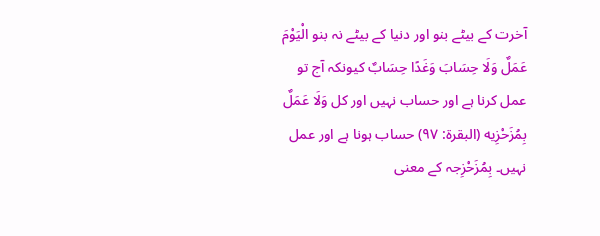آخرت کے بیٹے بنو اور دنیا کے بیٹے نہ بنو الْيَوْمَ عَمَلٌ وَلَا حِسَابَ وَغَدًا حِسَابٌ کیونکہ آج تو عمل کرنا ہے اور حساب نہیں اور کل وَلَا عَمَلٌ بِمُزَحْزِيه (البقرة: ٩٧) حساب ہونا ہے اور عمل نہیں۔ بِمُزَحْزِجہ کے معنی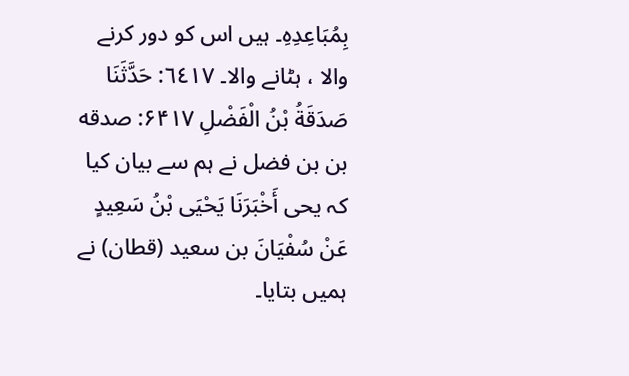بِمُبَاعِدِهِ۔ ہیں اس کو دور کرنے والا ، ہٹانے والا۔ ٦٤١٧: حَدَّثَنَا صَدَقَةُ بْنُ الْفَضْلِ ۶۴۱۷: صدقه بن بن فضل نے ہم سے بیان کیا کہ یحی أَخْبَرَنَا يَحْيَى بْنُ سَعِيدٍ عَنْ سُفْيَانَ بن سعید (قطان) نے ہمیں بتایا۔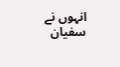انہوں نے سفیان